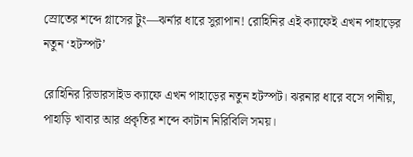স্রোতের শব্দে গ্লাসের টুং—ঝর্নার ধারে সুরাপান! রোহিনির এই ক্যাফেই এখন পাহাড়ের নতুন ‘হটস্পট’

রোহিনির রিভারসাইড ক্যাফে এখন পাহাড়ের নতুন হটস্পট। ঝরনার ধারে বসে পানীয়, পাহাড়ি খাবার আর প্রকৃতির শব্দে কাটান নিরিবিলি সময়।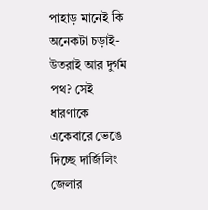পাহাড় মানেই কি অনেকটা চড়াই-উতরাই আর দুর্গম পথ? সেই ধারণাকে একেবারে ভেঙে দিচ্ছে দার্জিলিং জেলার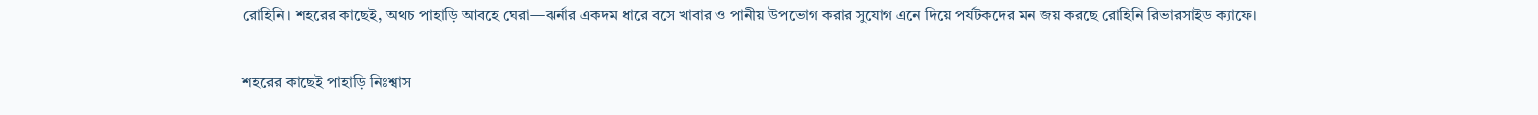রোহিনি। শহরের কাছেই, অথচ পাহাড়ি আবহে ঘেরা—ঝর্নার একদম ধারে বসে খাবার ও পানীয় উপভোগ করার সুযোগ এনে দিয়ে পর্যটকদের মন জয় করছে রোহিনি রিভারসাইড ক্যাফে।

শহরের কাছেই পাহাড়ি নিঃশ্বাস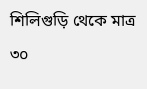শিলিগুড়ি থেকে মাত্র ৩০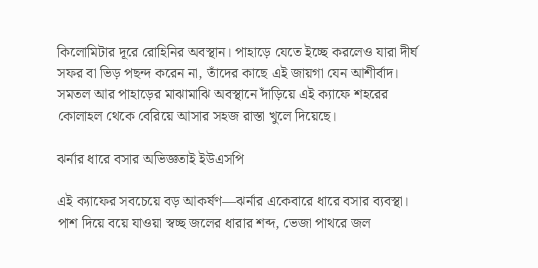কিলোমিটার দূরে রোহিনির অবস্থান। পাহাড়ে যেতে ইচ্ছে করলেও যারা দীর্ঘ সফর বা ভিড় পছন্দ করেন না, তাঁদের কাছে এই জায়গা যেন আশীর্বাদ। সমতল আর পাহাড়ের মাঝামাঝি অবস্থানে দাঁড়িয়ে এই ক্যাফে শহরের কোলাহল থেকে বেরিয়ে আসার সহজ রাস্তা খুলে দিয়েছে।

ঝর্নার ধারে বসার অভিজ্ঞতাই ইউএসপি

এই ক্যাফের সবচেয়ে বড় আকর্ষণ—ঝর্নার একেবারে ধারে বসার ব্যবস্থা। পাশ দিয়ে বয়ে যাওয়া স্বচ্ছ জলের ধারার শব্দ, ভেজা পাথরে জল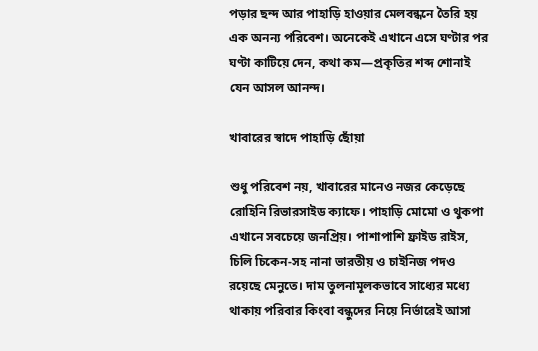পড়ার ছন্দ আর পাহাড়ি হাওয়ার মেলবন্ধনে তৈরি হয় এক অনন্য পরিবেশ। অনেকেই এখানে এসে ঘণ্টার পর ঘণ্টা কাটিয়ে দেন, কথা কম—প্রকৃতির শব্দ শোনাই যেন আসল আনন্দ।

খাবারের স্বাদে পাহাড়ি ছোঁয়া

শুধু পরিবেশ নয়, খাবারের মানেও নজর কেড়েছে রোহিনি রিভারসাইড ক্যাফে। পাহাড়ি মোমো ও থুকপা এখানে সবচেয়ে জনপ্রিয়। পাশাপাশি ফ্রাইড রাইস, চিলি চিকেন-সহ নানা ভারতীয় ও চাইনিজ পদও রয়েছে মেনুতে। দাম তুলনামূলকভাবে সাধ্যের মধ্যে থাকায় পরিবার কিংবা বন্ধুদের নিয়ে নির্ভারেই আসা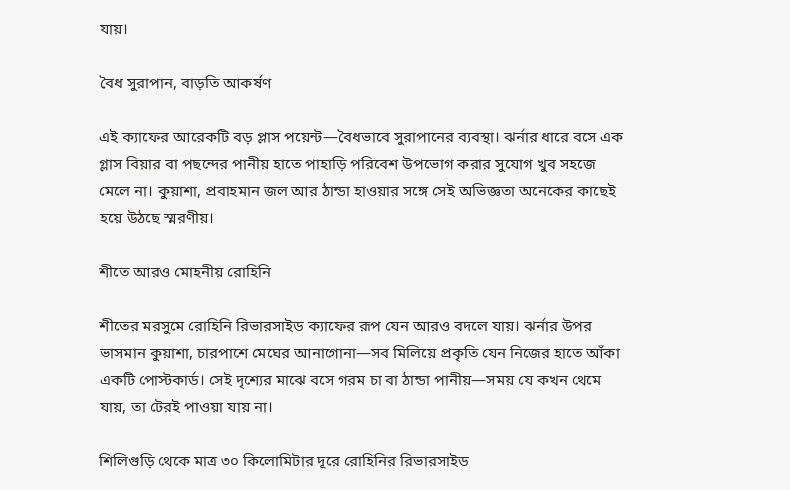যায়।

বৈধ সুরাপান, বাড়তি আকর্ষণ

এই ক্যাফের আরেকটি বড় প্লাস পয়েন্ট—বৈধভাবে সুরাপানের ব্যবস্থা। ঝর্নার ধারে বসে এক গ্লাস বিয়ার বা পছন্দের পানীয় হাতে পাহাড়ি পরিবেশ উপভোগ করার সুযোগ খুব সহজে মেলে না। কুয়াশা, প্রবাহমান জল আর ঠান্ডা হাওয়ার সঙ্গে সেই অভিজ্ঞতা অনেকের কাছেই হয়ে উঠছে স্মরণীয়।

শীতে আরও মোহনীয় রোহিনি

শীতের মরসুমে রোহিনি রিভারসাইড ক্যাফের রূপ যেন আরও বদলে যায়। ঝর্নার উপর ভাসমান কুয়াশা, চারপাশে মেঘের আনাগোনা—সব মিলিয়ে প্রকৃতি যেন নিজের হাতে আঁকা একটি পোস্টকার্ড। সেই দৃশ্যের মাঝে বসে গরম চা বা ঠান্ডা পানীয়—সময় যে কখন থেমে যায়, তা টেরই পাওয়া যায় না।

শিলিগুড়ি থেকে মাত্র ৩০ কিলোমিটার দূরে রোহিনির রিভারসাইড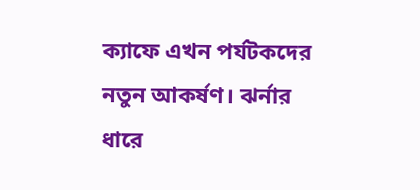ক্যাফে এখন পর্যটকদের নতুন আকর্ষণ। ঝর্নার ধারে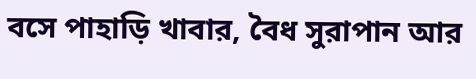বসে পাহাড়ি খাবার, বৈধ সুরাপান আর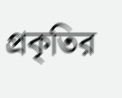প্রকৃতির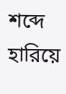শব্দে হারিয়ে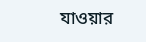যাওয়ার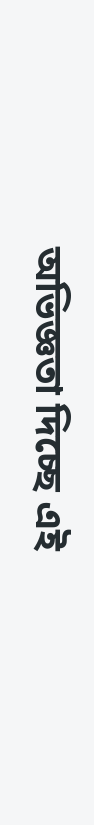অভিজ্ঞতা দিচ্ছে এই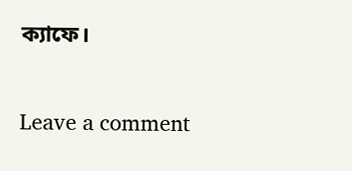ক্যাফে।

Leave a comment